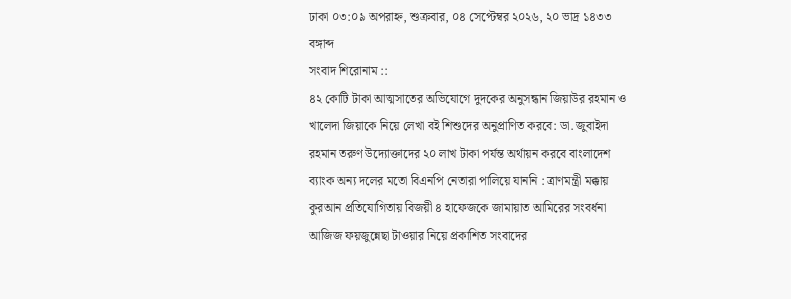ঢাকা ০৩:০৯ অপরাহ্ন, শুক্রবার, ০৪ সেপ্টেম্বর ২০২৬, ২০ ভাদ্র ১৪৩৩ বঙ্গাব্দ
সংবাদ শিরোনাম ::
৪২ কোটি টাকা আত্মসাতের অভিযোগে দুদকের অনুসন্ধান জিয়াউর রহমান ও খালেদা জিয়াকে নিয়ে লেখা বই শিশুদের অনুপ্রাণিত করবে: ডা. জুবাইদা রহমান তরুণ উদ্যোক্তাদের ২০ লাখ টাকা পর্যন্ত অর্থায়ন করবে বাংলাদেশ ব্যাংক অন্য দলের মতো বিএনপি নেতারা পালিয়ে যাননি : ত্রাণমন্ত্রী মক্কায় কুরআন প্রতিযোগিতায় বিজয়ী ৪ হাফেজকে জামায়াত আমিরের সংবর্ধনা আজিজ ফয়জুন্নেছা টাওয়ার নিয়ে প্রকাশিত সংবাদের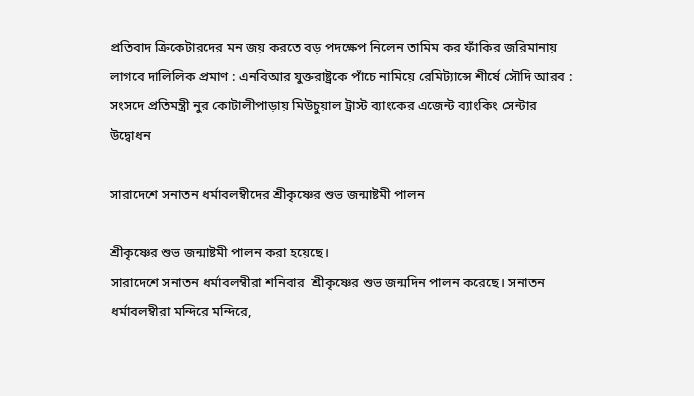প্রতিবাদ ক্রিকেটারদের মন জয় করতে বড় পদক্ষেপ নিলেন তামিম কর ফাঁকির জরিমানায় লাগবে দালিলিক প্রমাণ : এনবিআর যুক্তরাষ্ট্রকে পাঁচে নামিয়ে রেমিট্যান্সে শীর্ষে সৌদি আরব : সংসদে প্রতিমন্ত্রী নুর কোটালীপাড়ায় মিউচুয়াল ট্রাস্ট ব্যাংকের এজেন্ট ব্যাংকিং সেন্টার উদ্বোধন

সারাদেশে সনাতন ধর্মাবলম্বীদের শ্রীকৃষ্ণের শুভ জন্মাষ্টমী পালন

শ্রীকৃষ্ণের শুভ জন্মাষ্টমী পালন করা হয়েছে।
সারাদেশে সনাতন ধর্মাবলম্বীরা শনিবার  শ্রীকৃষ্ণের শুভ জন্মদিন পালন করেছে। সনাতন ধর্মাবলম্বীরা মন্দিরে মন্দিরে,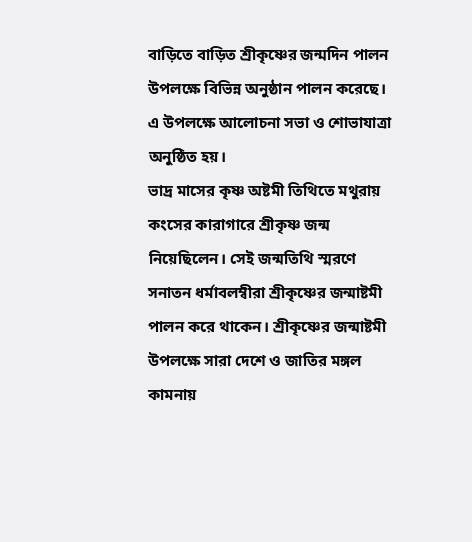বাড়িতে বাড়িত শ্রীকৃষ্ণের জন্মদিন পালন উপলক্ষে বিভিন্ন অনুষ্ঠান পালন করেছে। এ উপলক্ষে আলোচনা সভা ও শোভাযাত্রা অনুষ্ঠিত হয়।
ভাদ্র মাসের কৃষ্ণ অষ্টমী তিথিতে মথুরায় কংসের কারাগারে শ্রীকৃষ্ণ জন্ম নিয়েছিলেন। সেই জন্মতিথি স্মরণে সনাতন ধর্মাবলম্বীরা শ্রীকৃষ্ণের জন্মাষ্টমী পালন করে থাকেন। শ্রীকৃষ্ণের জন্মাষ্টমী উপলক্ষে সারা দেশে ও জাতির মঙ্গল কামনায়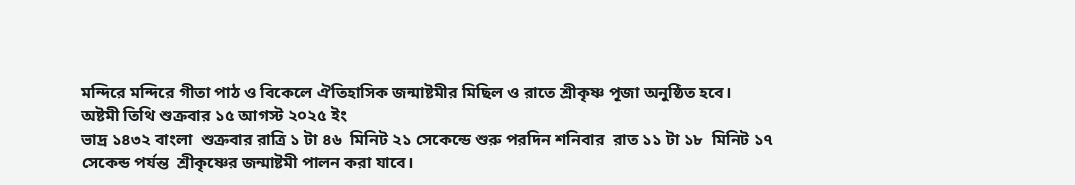মন্দিরে মন্দিরে গীতা পাঠ ও বিকেলে ঐতিহাসিক জন্মাষ্টমীর মিছিল ও রাতে শ্রীকৃষ্ণ পূজা অনুষ্ঠিত হবে।
অষ্টমী তিথি শুক্রবার ১৫ আগস্ট ২০২৫ ইং
ভাদ্র ১৪৩২ বাংলা  শুক্রবার রাত্রি ১ টা ৪৬  মিনিট ২১ সেকেন্ডে শুরু পরদিন শনিবার  রাত ১১ টা ১৮  মিনিট ১৭ সেকেন্ড পর্যন্ত  শ্রীকৃষ্ণের জন্মাষ্টমী পালন করা যাবে।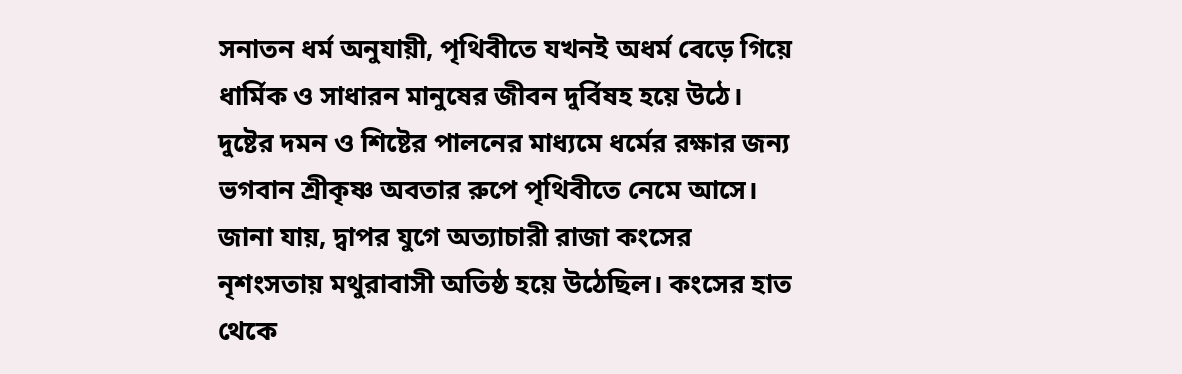সনাতন ধর্ম অনুযায়ী, পৃথিবীতে যখনই অধর্ম বেড়ে গিয়ে ধার্মিক ও সাধারন মানুষের জীবন দুর্বিষহ হয়ে উঠে। দুষ্টের দমন ও শিষ্টের পালনের মাধ্যমে ধর্মের রক্ষার জন্য ভগবান শ্রীকৃষ্ণ অবতার রুপে পৃথিবীতে নেমে আসে।
জানা যায়, দ্বাপর যুগে অত্যাচারী রাজা কংসের নৃশংসতায় মথুরাবাসী অতিষ্ঠ হয়ে উঠেছিল। কংসের হাত থেকে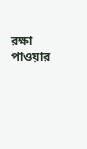রক্ষা পাওয়ার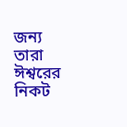জন্য তারা ঈশ্বরের নিকট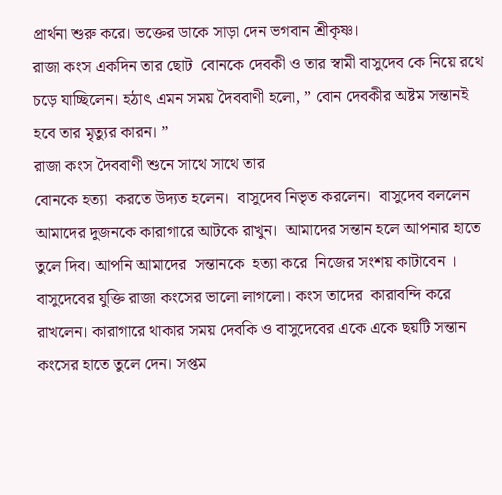প্রার্থনা শুরু করে। ভক্তের ডাকে সাড়া দেন ভগবান শ্রীকৃষ্ণ।
রাজা কংস একদিন তার ছোট  বোনকে দেবকী ও তার স্বামী বাসুদেব কে নিয়ে রথে চড়ে যাচ্ছিলেন। হঠাৎ এমন সময় দৈববাণী হলো, ” বোন দেবকীর অষ্টম সন্তানই হবে তার মৃত্যুর কারন। ”
রাজা কংস দৈববাণী শুনে সাথে সাথে তার
বোনকে হত্যা  করতে উদ্যত হলেন।  বাসুদেব নিভৃত করলেন।  বাসুদেব বললেন আমাদের দুজনকে কারাগারে আটকে রাখুন।  আমাদের সন্তান হলে আপনার হাতে  তুলে দিব। আপনি আমাদের  সন্তানকে  হত্যা করে  নিজের সংশয় কাটাবেন ।
বাসুদেবের যুক্তি রাজা কংসের ভালো লাগলো। কংস তাদের  কারাবন্দি করে রাখলেন। কারাগারে থাকার সময় দেবকি ও বাসুদেবের একে একে ছয়টি সন্তান কংসের হাতে তুলে দেন। সপ্তম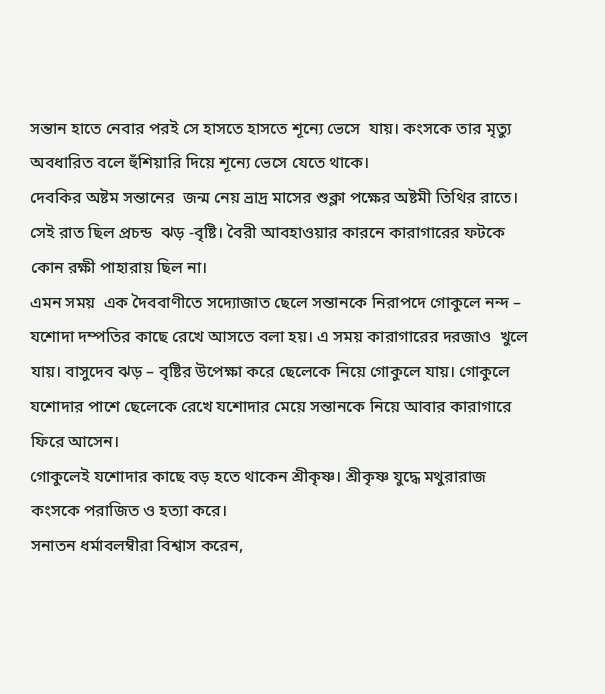সন্তান হাতে নেবার পরই সে হাসতে হাসতে শূন্যে ভেসে  যায়। কংসকে তার মৃত্যু অবধারিত বলে হুঁশিয়ারি দিয়ে শূন্যে ভেসে যেতে থাকে।
দেবকির অষ্টম সন্তানের  জন্ম নেয় ভ্রাদ্র মাসের শুক্লা পক্ষের অষ্টমী তিথির রাতে। সেই রাত ছিল প্রচন্ড  ঝড় -বৃষ্টি। বৈরী আবহাওয়ার কারনে কারাগারের ফটকে কোন রক্ষী পাহারায় ছিল না।
এমন সময়  এক দৈববাণীতে সদ্যোজাত ছেলে সন্তানকে নিরাপদে গোকুলে নন্দ – যশোদা দম্পতির কাছে রেখে আসতে বলা হয়। এ সময় কারাগারের দরজাও  খুলে যায়। বাসুদেব ঝড় – বৃষ্টির উপেক্ষা করে ছেলেকে নিয়ে গোকুলে যায়। গোকুলে যশোদার পাশে ছেলেকে রেখে যশোদার মেয়ে সন্তানকে নিয়ে আবার কারাগারে ফিরে আসেন।
গোকুলেই যশোদার কাছে বড় হতে থাকেন শ্রীকৃষ্ণ। শ্রীকৃষ্ণ যুদ্ধে মথুরারাজ কংসকে পরাজিত ও হত্যা করে।
সনাতন ধর্মাবলম্বীরা বিশ্বাস করেন,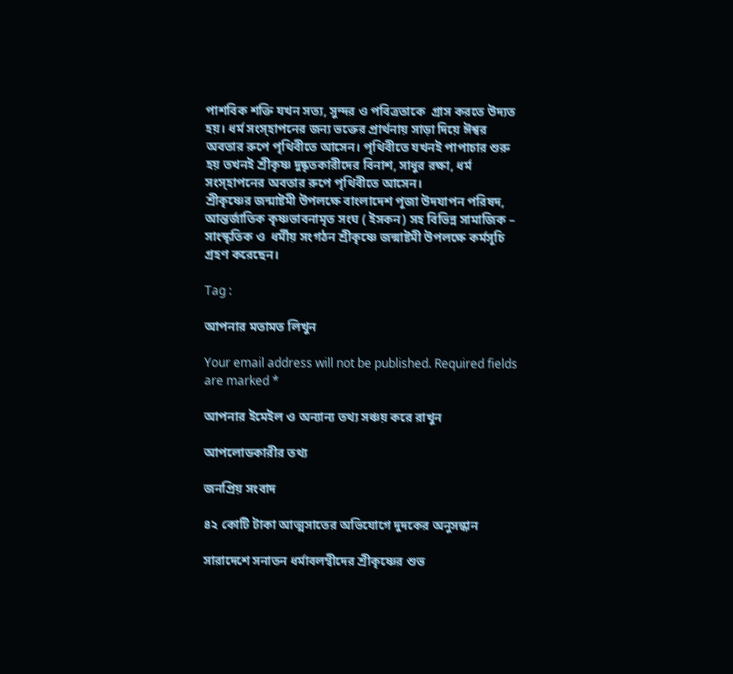পাশবিক শক্তি যখন সত্য, সুন্দর ও পবিত্রতাকে  গ্রাস করতে উদ্যত হয়। ধর্ম সংস্হাপনের জন্য ভক্তের প্রার্থনায় সাড়া দিয়ে ঈশ্বর অবতার রুপে পৃথিবীতে আসেন। পৃথিবীতে যখনই পাপাচার শুরু হয় তখনই শ্রীকৃষ্ণ দুষ্কৃতকারীদের বিনাশ, সাধুর রক্ষা, ধর্ম সংস্হাপনের অবতার রুপে পৃথিবীতে আসেন।
শ্রীকৃষ্ণের জন্মাষ্টমী উপলক্ষে বাংলাদেশ পূজা উদযাপন পরিষদ, আন্তর্জাতিক কৃষ্ণভাবনামৃত সংঘ ( ইসকন) সহ বিভিন্ন সামাজিক – সাংস্কৃতিক ও  ধর্মীয় সংগঠন শ্রীকৃষ্ণে জন্মাষ্টমী উপলক্ষে কর্মসূচি গ্রহণ করেছেন।

Tag :

আপনার মতামত লিখুন

Your email address will not be published. Required fields are marked *

আপনার ইমেইল ও অন্যান্য তথ্য সঞ্চয় করে রাখুন

আপলোডকারীর তথ্য

জনপ্রিয় সংবাদ

৪২ কোটি টাকা আত্মসাতের অভিযোগে দুদকের অনুসন্ধান

সারাদেশে সনাতন ধর্মাবলম্বীদের শ্রীকৃষ্ণের শুভ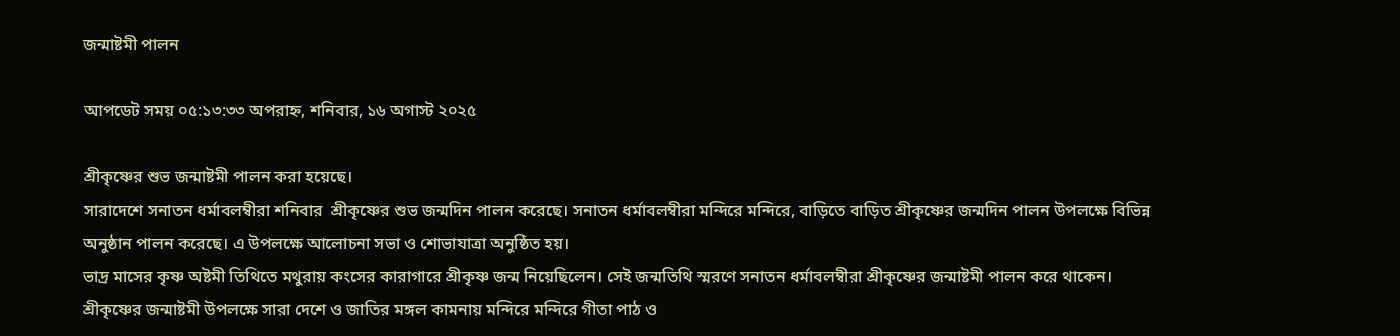জন্মাষ্টমী পালন

আপডেট সময় ০৫:১৩:৩৩ অপরাহ্ন, শনিবার, ১৬ অগাস্ট ২০২৫

শ্রীকৃষ্ণের শুভ জন্মাষ্টমী পালন করা হয়েছে।
সারাদেশে সনাতন ধর্মাবলম্বীরা শনিবার  শ্রীকৃষ্ণের শুভ জন্মদিন পালন করেছে। সনাতন ধর্মাবলম্বীরা মন্দিরে মন্দিরে, বাড়িতে বাড়িত শ্রীকৃষ্ণের জন্মদিন পালন উপলক্ষে বিভিন্ন অনুষ্ঠান পালন করেছে। এ উপলক্ষে আলোচনা সভা ও শোভাযাত্রা অনুষ্ঠিত হয়।
ভাদ্র মাসের কৃষ্ণ অষ্টমী তিথিতে মথুরায় কংসের কারাগারে শ্রীকৃষ্ণ জন্ম নিয়েছিলেন। সেই জন্মতিথি স্মরণে সনাতন ধর্মাবলম্বীরা শ্রীকৃষ্ণের জন্মাষ্টমী পালন করে থাকেন। শ্রীকৃষ্ণের জন্মাষ্টমী উপলক্ষে সারা দেশে ও জাতির মঙ্গল কামনায় মন্দিরে মন্দিরে গীতা পাঠ ও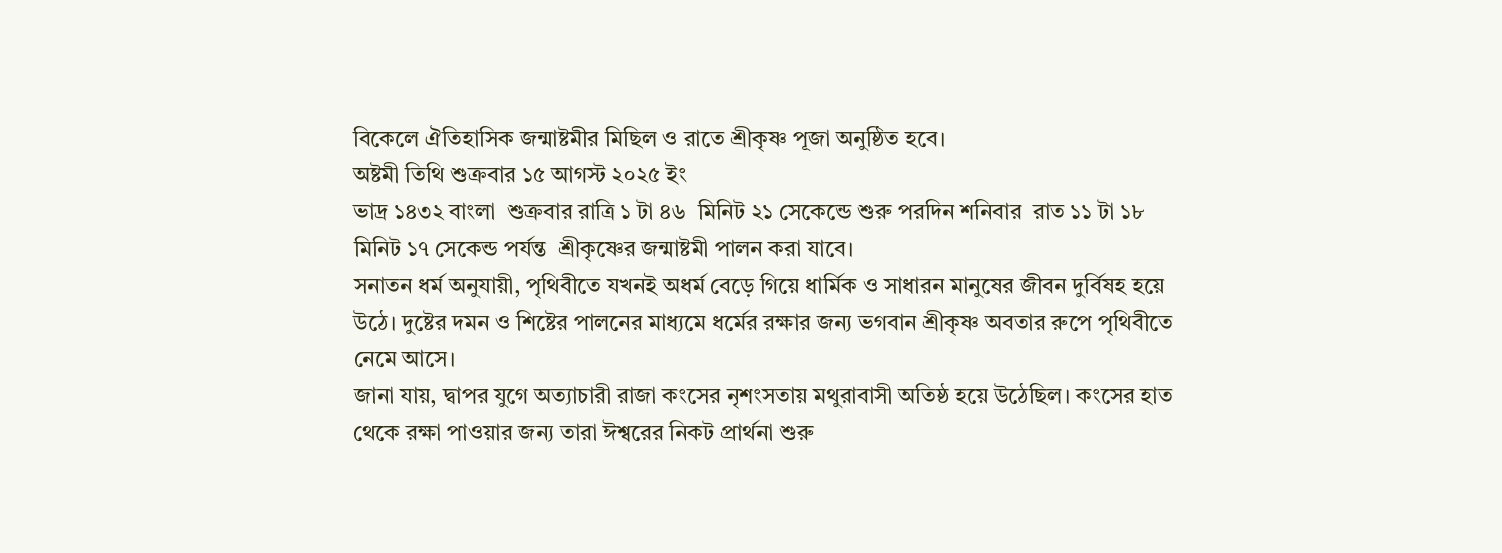বিকেলে ঐতিহাসিক জন্মাষ্টমীর মিছিল ও রাতে শ্রীকৃষ্ণ পূজা অনুষ্ঠিত হবে।
অষ্টমী তিথি শুক্রবার ১৫ আগস্ট ২০২৫ ইং
ভাদ্র ১৪৩২ বাংলা  শুক্রবার রাত্রি ১ টা ৪৬  মিনিট ২১ সেকেন্ডে শুরু পরদিন শনিবার  রাত ১১ টা ১৮  মিনিট ১৭ সেকেন্ড পর্যন্ত  শ্রীকৃষ্ণের জন্মাষ্টমী পালন করা যাবে।
সনাতন ধর্ম অনুযায়ী, পৃথিবীতে যখনই অধর্ম বেড়ে গিয়ে ধার্মিক ও সাধারন মানুষের জীবন দুর্বিষহ হয়ে উঠে। দুষ্টের দমন ও শিষ্টের পালনের মাধ্যমে ধর্মের রক্ষার জন্য ভগবান শ্রীকৃষ্ণ অবতার রুপে পৃথিবীতে নেমে আসে।
জানা যায়, দ্বাপর যুগে অত্যাচারী রাজা কংসের নৃশংসতায় মথুরাবাসী অতিষ্ঠ হয়ে উঠেছিল। কংসের হাত থেকে রক্ষা পাওয়ার জন্য তারা ঈশ্বরের নিকট প্রার্থনা শুরু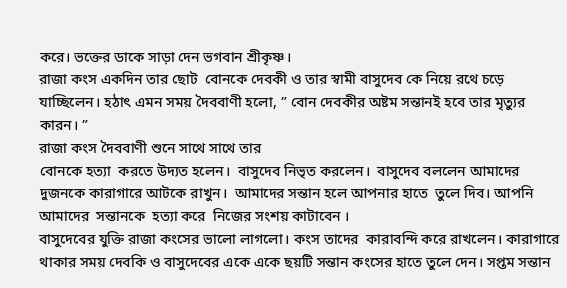করে। ভক্তের ডাকে সাড়া দেন ভগবান শ্রীকৃষ্ণ।
রাজা কংস একদিন তার ছোট  বোনকে দেবকী ও তার স্বামী বাসুদেব কে নিয়ে রথে চড়ে যাচ্ছিলেন। হঠাৎ এমন সময় দৈববাণী হলো, ” বোন দেবকীর অষ্টম সন্তানই হবে তার মৃত্যুর কারন। ”
রাজা কংস দৈববাণী শুনে সাথে সাথে তার
বোনকে হত্যা  করতে উদ্যত হলেন।  বাসুদেব নিভৃত করলেন।  বাসুদেব বললেন আমাদের দুজনকে কারাগারে আটকে রাখুন।  আমাদের সন্তান হলে আপনার হাতে  তুলে দিব। আপনি আমাদের  সন্তানকে  হত্যা করে  নিজের সংশয় কাটাবেন ।
বাসুদেবের যুক্তি রাজা কংসের ভালো লাগলো। কংস তাদের  কারাবন্দি করে রাখলেন। কারাগারে থাকার সময় দেবকি ও বাসুদেবের একে একে ছয়টি সন্তান কংসের হাতে তুলে দেন। সপ্তম সন্তান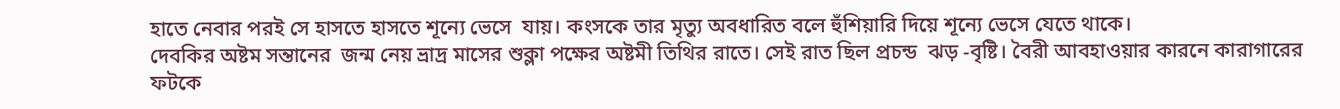হাতে নেবার পরই সে হাসতে হাসতে শূন্যে ভেসে  যায়। কংসকে তার মৃত্যু অবধারিত বলে হুঁশিয়ারি দিয়ে শূন্যে ভেসে যেতে থাকে।
দেবকির অষ্টম সন্তানের  জন্ম নেয় ভ্রাদ্র মাসের শুক্লা পক্ষের অষ্টমী তিথির রাতে। সেই রাত ছিল প্রচন্ড  ঝড় -বৃষ্টি। বৈরী আবহাওয়ার কারনে কারাগারের ফটকে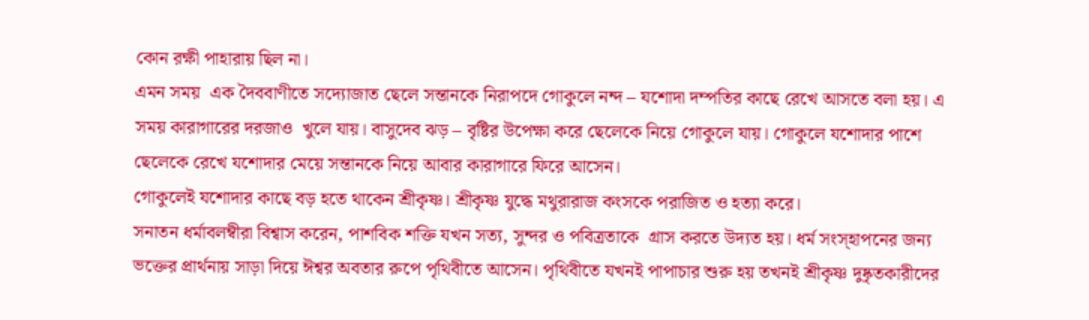কোন রক্ষী পাহারায় ছিল না।
এমন সময়  এক দৈববাণীতে সদ্যোজাত ছেলে সন্তানকে নিরাপদে গোকুলে নন্দ – যশোদা দম্পতির কাছে রেখে আসতে বলা হয়। এ সময় কারাগারের দরজাও  খুলে যায়। বাসুদেব ঝড় – বৃষ্টির উপেক্ষা করে ছেলেকে নিয়ে গোকুলে যায়। গোকুলে যশোদার পাশে ছেলেকে রেখে যশোদার মেয়ে সন্তানকে নিয়ে আবার কারাগারে ফিরে আসেন।
গোকুলেই যশোদার কাছে বড় হতে থাকেন শ্রীকৃষ্ণ। শ্রীকৃষ্ণ যুদ্ধে মথুরারাজ কংসকে পরাজিত ও হত্যা করে।
সনাতন ধর্মাবলম্বীরা বিশ্বাস করেন, পাশবিক শক্তি যখন সত্য, সুন্দর ও পবিত্রতাকে  গ্রাস করতে উদ্যত হয়। ধর্ম সংস্হাপনের জন্য ভক্তের প্রার্থনায় সাড়া দিয়ে ঈশ্বর অবতার রুপে পৃথিবীতে আসেন। পৃথিবীতে যখনই পাপাচার শুরু হয় তখনই শ্রীকৃষ্ণ দুষ্কৃতকারীদের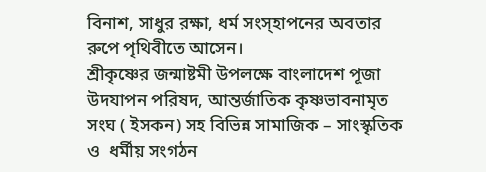বিনাশ, সাধুর রক্ষা, ধর্ম সংস্হাপনের অবতার রুপে পৃথিবীতে আসেন।
শ্রীকৃষ্ণের জন্মাষ্টমী উপলক্ষে বাংলাদেশ পূজা উদযাপন পরিষদ, আন্তর্জাতিক কৃষ্ণভাবনামৃত সংঘ ( ইসকন) সহ বিভিন্ন সামাজিক – সাংস্কৃতিক ও  ধর্মীয় সংগঠন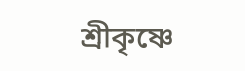শ্রীকৃষ্ণে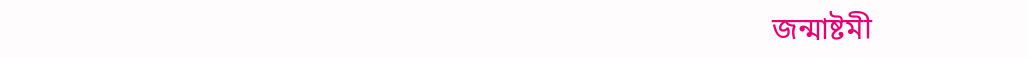জন্মাষ্টমী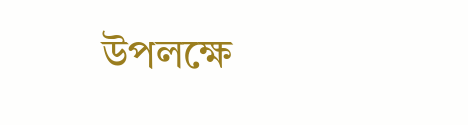উপলক্ষে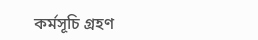কর্মসূচি গ্রহণ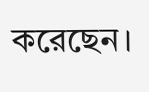করেছেন।